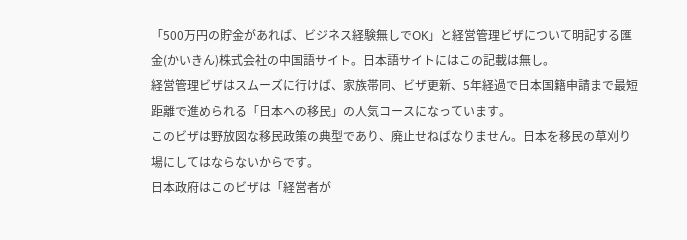「500万円の貯金があれば、ビジネス経験無しでOK」と経営管理ビザについて明記する匯金(かいきん)株式会社の中国語サイト。日本語サイトにはこの記載は無し。
経営管理ビザはスムーズに行けば、家族帯同、ビザ更新、5年経過で日本国籍申請まで最短距離で進められる「日本への移民」の人気コースになっています。
このビザは野放図な移民政策の典型であり、廃止せねばなりません。日本を移民の草刈り場にしてはならないからです。
日本政府はこのビザは「経営者が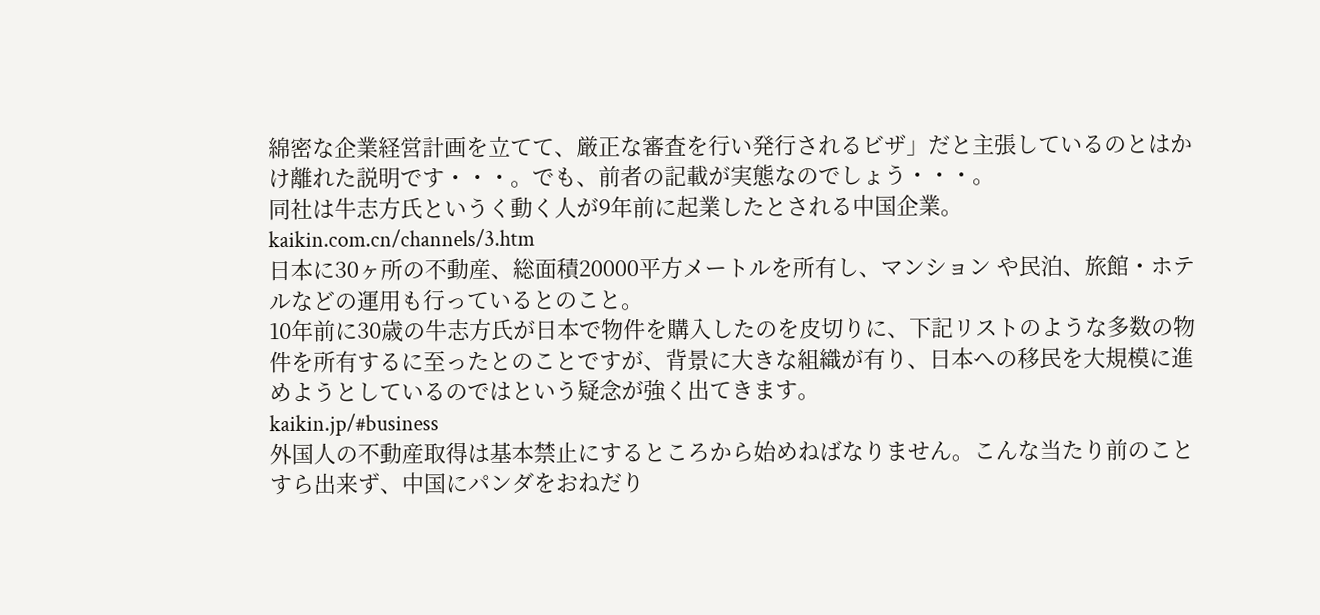綿密な企業経営計画を立てて、厳正な審査を行い発行されるビザ」だと主張しているのとはかけ離れた説明です・・・。でも、前者の記載が実態なのでしょう・・・。
同社は牛志方氏というく動く人が9年前に起業したとされる中国企業。
kaikin.com.cn/channels/3.htm
日本に30ヶ所の不動産、総面積20000平方メートルを所有し、マンション や民泊、旅館・ホテルなどの運用も行っているとのこと。
10年前に30歳の牛志方氏が日本で物件を購入したのを皮切りに、下記リストのような多数の物件を所有するに至ったとのことですが、背景に大きな組織が有り、日本への移民を大規模に進めようとしているのではという疑念が強く出てきます。
kaikin.jp/#business
外国人の不動産取得は基本禁止にするところから始めねばなりません。こんな当たり前のことすら出来ず、中国にパンダをおねだり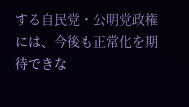する自民党・公明党政権には、今後も正常化を期待できな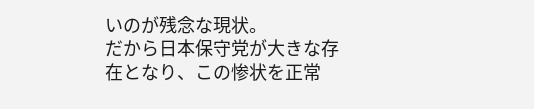いのが残念な現状。
だから日本保守党が大きな存在となり、この惨状を正常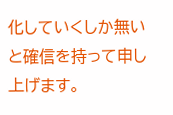化していくしか無いと確信を持って申し上げます。